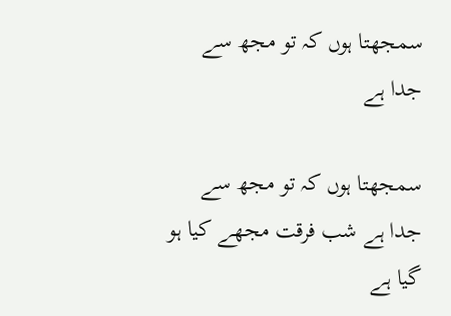سمجھتا ہوں کہ تو مجھ سے جدا ہے

سمجھتا ہوں کہ تو مجھ سے جدا ہے شب فرقت مجھے کیا ہو گیا ہے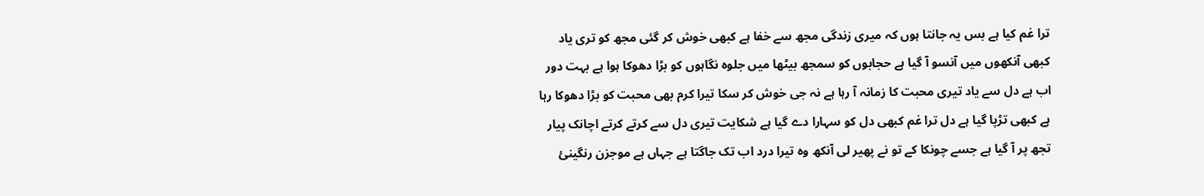ترا غم کیا ہے بس یہ جانتا ہوں کہ میری زندگی مجھ سے خفا ہے کبھی خوش کر گئی مجھ کو تری یاد کبھی آنکھوں میں آنسو آ گیا ہے حجابوں کو سمجھ بیٹھا میں جلوہ نگاہوں کو بڑا دھوکا ہوا ہے بہت دور اب ہے دل سے یاد تیری محبت کا زمانہ آ رہا ہے نہ جی خوش کر سکا تیرا کرم بھی محبت کو بڑا دھوکا رہا ہے کبھی تڑپا گیا ہے دل ترا غم کبھی دل کو سہارا دے گیا ہے شکایت تیری دل سے کرتے کرتے اچانک پیار تجھ پر آ گیا ہے جسے چونکا کے تو نے پھیر لی آنکھ وہ تیرا درد اب تک جاگتا ہے جہاں ہے موجزن رنگینئ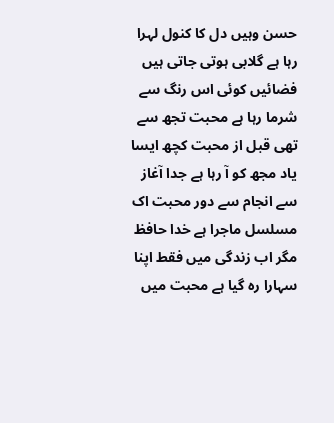حسن وہیں دل کا کنول لہرا رہا ہے گلابی ہوتی جاتی ہیں فضائیں کوئی اس رنگ سے شرما رہا ہے محبت تجھ سے تھی قبل از محبت کچھ ایسا یاد مجھ کو آ رہا ہے جدا آغاز سے انجام سے دور محبت اک مسلسل ماجرا ہے خدا حافظ مگر اب زندگی میں فقط اپنا سہارا رہ گیا ہے محبت میں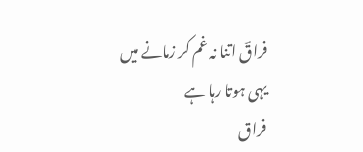فراقؔ اتنا نہ غم کر زمانے میں یہی ہوتا رہا ہے
فراق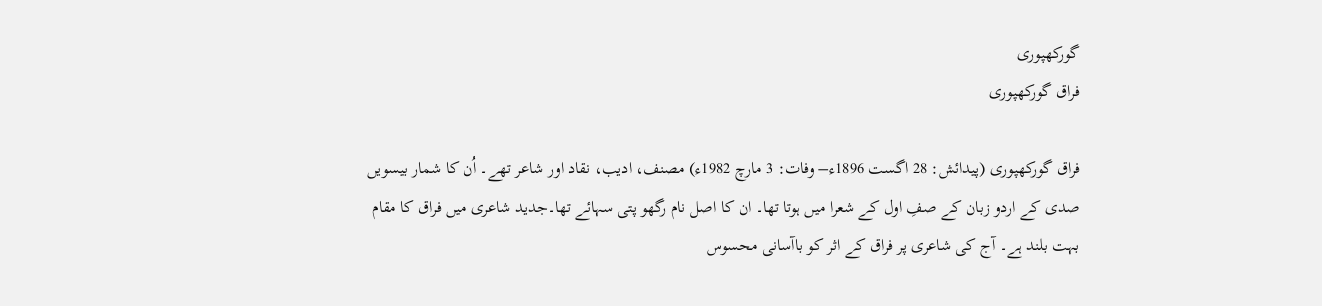گورکھپوری
فراق گورکھپوری

فراق گورکھپوری (پیدائش: 28 اگست 1896ء– وفات: 3 مارچ 1982ء) مصنف، ادیب، نقاد اور شاعر تھے۔ اُن کا شمار بیسویں صدی کے اردو زبان کے صفِ اول کے شعرا میں ہوتا تھا۔ ان کا اصل نام رگھو پتی سہائے تھا۔جدید شاعری میں فراق کا مقام بہت بلند ہے۔ آج کی شاعری پر فراق کے اثر کو باآسانی محسوس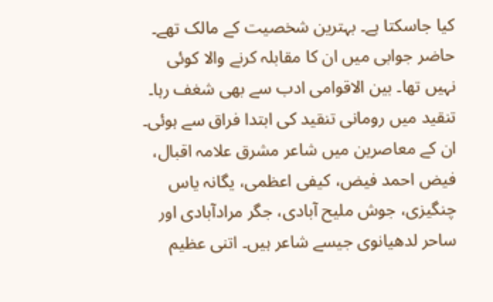کیا جاسکتا ہے۔ بہترین شخصیت کے مالک تھے۔ حاضر جوابی میں ان کا مقابلہ کرنے والا کوئی نہیں تھا۔ بین الاقوامی ادب سے بھی شغف رہا۔ تنقید میں رومانی تنقید کی ابتدا فراق سے ہوئی۔ ان کے معاصرین میں شاعر مشرق علامہ اقبال، فیض احمد فیض، کیفی اعظمی، یگانہ یاس چنگیزی، جوش ملیح آبادی، جگر مرادآبادی اور ساحر لدھیانوی جیسے شاعر ہیں۔ اتنی عظیم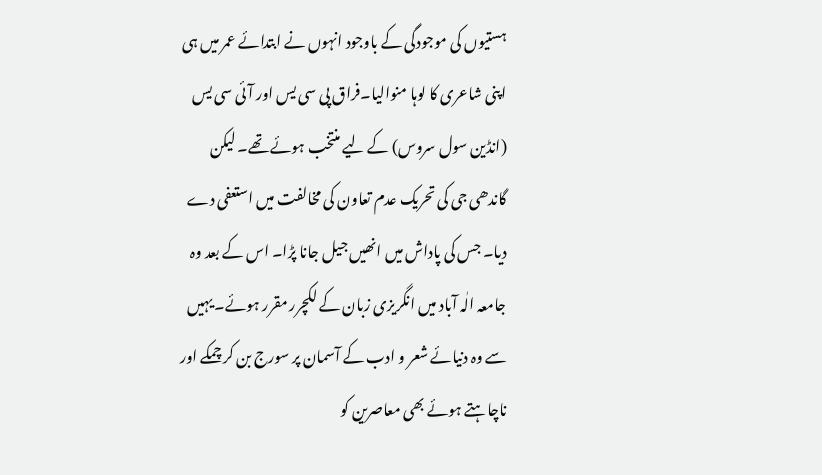ہستیوں کی موجودگی کے باوجود انہوں نے ابتدائے عمر میں ہی اپنی شاعری کا لوہا منوالیا۔فراق پی سی یس اور آئی سی یس (انڈین سول سروس) کے لیے منتخب ہوئے تھے۔ لیکن گاندھی جی کی تحریک عدم تعاون کی مخالفت میں استعفی دے دیا۔ جس کی پاداش میں انھیں جیل جانا پڑا۔ اس کے بعد وہ جامعہ الٰہ آباد میں انگریزی زبان کے لکچرر مقرر ہوئے۔ یہیں سے وہ دنیائے شعر و ادب کے آسمان پر سورج بن کر چمکے اور ناچاہتے ہوئے بھی معاصرین کو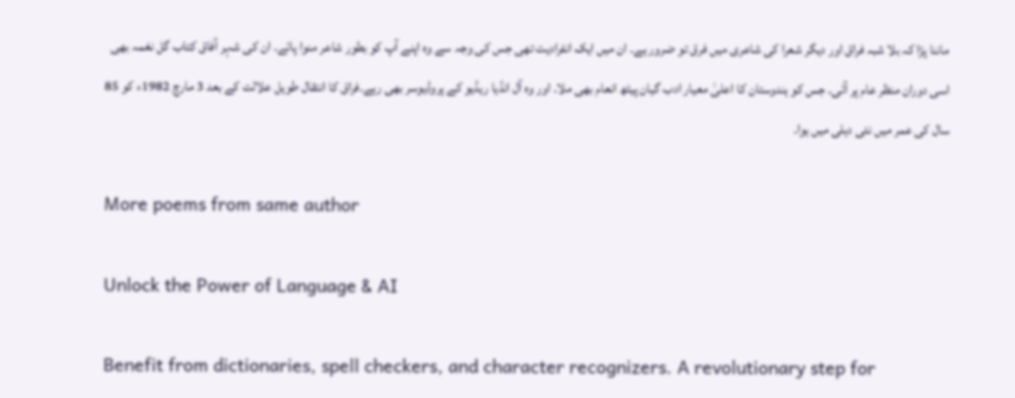ماننا پڑا کہ بلا شبہ فراق اور دیگر شعرا کی شاعری میں فرق تو ضرور ہے۔ ان میں ایک انفرادیت تھی جس کی وجہ سے وہ اپنے آپ کو بطور شاعر منوا پائے۔ ان کی شہر آفاق کتاب گل نغمہ بھی اسی دوران منظر عام پر آئی۔ جس کو ہندوستان کا اعلیٰ معیار ادب گیان پیٹھ انعام بھی ملا۔ اور وہ آل انڈیا ریڈیو کے پروڈیوسر بھی رہے۔فراق کا انتقال طویل علالت کے بعد 3 مارچ 1982ء کو 85 سال کی عمر میں نئی دہلی میں ہوا۔

More poems from same author

Unlock the Power of Language & AI

Benefit from dictionaries, spell checkers, and character recognizers. A revolutionary step for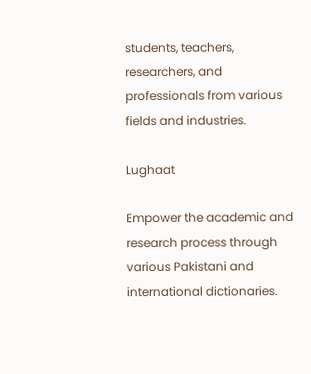students, teachers, researchers, and professionals from various fields and industries.

Lughaat

Empower the academic and research process through various Pakistani and international dictionaries.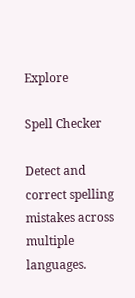Explore

Spell Checker

Detect and correct spelling mistakes across multiple languages.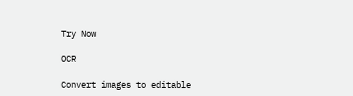Try Now

OCR

Convert images to editable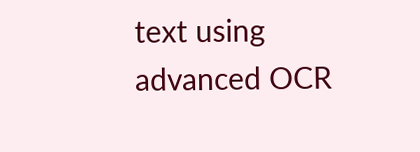text using advanced OCR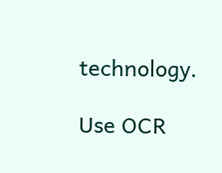technology.

Use OCR